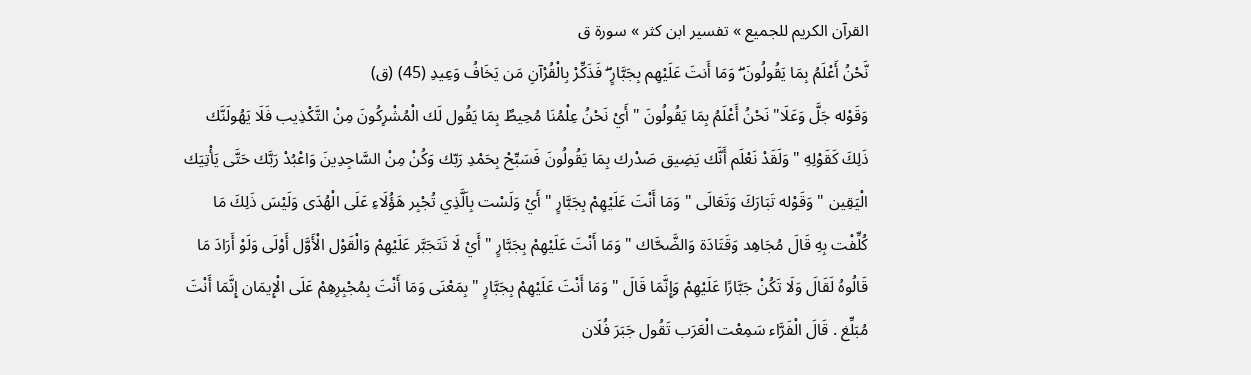القرآن الكريم للجميع » تفسير ابن كثر » سورة ق
نَّحْنُ أَعْلَمُ بِمَا يَقُولُونَ ۖ وَمَا أَنتَ عَلَيْهِم بِجَبَّارٍ ۖ فَذَكِّرْ بِالْقُرْآنِ مَن يَخَافُ وَعِيدِ (45) (ق)
وَقَوْله جَلَّ وَعَلَا" نَحْنُ أَعْلَمُ بِمَا يَقُولُونَ " أَيْ نَحْنُ عِلْمُنَا مُحِيطٌ بِمَا يَقُول لَك الْمُشْرِكُونَ مِنْ التَّكْذِيب فَلَا يَهُولَنَّك ذَلِكَ كَقَوْلِهِ " وَلَقَدْ نَعْلَم أَنَّك يَضِيق صَدْرك بِمَا يَقُولُونَ فَسَبِّحْ بِحَمْدِ رَبّك وَكُنْ مِنْ السَّاجِدِينَ وَاعْبُدْ رَبَّك حَتَّى يَأْتِيَك الْيَقِين " وَقَوْله تَبَارَكَ وَتَعَالَى " وَمَا أَنْتَ عَلَيْهِمْ بِجَبَّارٍ " أَيْ وَلَسْت بِاَلَّذِي تُجْبِر هَؤُلَاءِ عَلَى الْهُدَى وَلَيْسَ ذَلِكَ مَا كُلِّفْت بِهِ قَالَ مُجَاهِد وَقَتَادَة وَالضَّحَّاك " وَمَا أَنْتَ عَلَيْهِمْ بِجَبَّارٍ " أَيْ لَا تَتَجَبَّر عَلَيْهِمْ وَالْقَوْل الْأَوَّل أَوْلَى وَلَوْ أَرَادَ مَا قَالُوهُ لَقَالَ وَلَا تَكُنْ جَبَّارًا عَلَيْهِمْ وَإِنَّمَا قَالَ " وَمَا أَنْتَ عَلَيْهِمْ بِجَبَّارٍ " بِمَعْنَى وَمَا أَنْتَ بِمُجْبِرِهِمْ عَلَى الْإِيمَان إِنَّمَا أَنْتَ مُبَلِّغ . قَالَ الْفَرَّاء سَمِعْت الْعَرَب تَقُول جَبَرَ فُلَان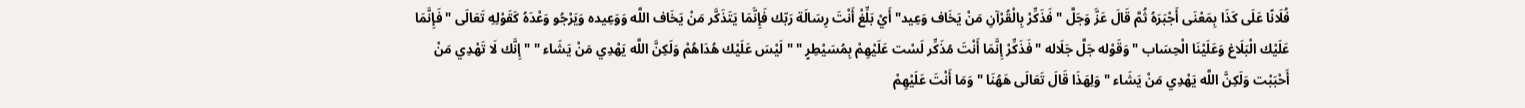فُلَانًا عَلَى كَذَا بِمَعْنَى أَجْبَرَهُ ثُمَّ قَالَ عَزَّ وَجَلَّ " فَذَكِّرْ بِالْقُرْآنِ مَنْ يَخَاف وَعِيد" أَيْ بَلِّغْ أَنْتَ رِسَالَة رَبّك فَإِنَّمَا يَتَذَكَّر مَنْ يَخَاف اللَّه وَوَعِيده وَيَرْجُو وَعْدَهُ كَقَوْلِهِ تَعَالَى " فَإِنَّمَا عَلَيْك الْبَلَاغ وَعَلَيْنَا الْحِسَاب " وَقَوْله جَلَّ جَلَاله " فَذَكِّرْ إِنَّمَا أَنْتَ مُذَكِّر لَسْت عَلَيْهِمْ بِمُسَيْطِرٍ " " لَيْسَ عَلَيْك هُدَاهُمْ وَلَكِنَّ اللَّه يَهْدِي مَنْ يَشَاء " " إِنَّك لَا تَهْدِي مَنْ أَحْبَبْت وَلَكِنَّ اللَّه يَهْدِي مَنْ يَشَاء " وَلِهَذَا قَالَ تَعَالَى هَهُنَا " وَمَا أَنْتَ عَلَيْهِمْ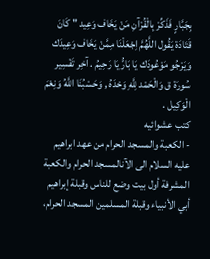بِجَبَّارٍ فَذَكِّرْ بِالْقُرْآنِ مَنْ يَخَاف وَعِيد " كَانَ قَتَادَة يَقُول اللَّهُمَّ اِجْعَلْنَا مِمَّنْ يَخَاف وَعِيدَك وَيَرْجُو مَوْعُودَك يَا بَارُّ يَا رَحِيمُ . آخِر تَفْسِير سُورَة ق وَالْحَمْد لِلَّهِ وَحْدَهُ , وَحَسْبُنَا اللَّهُ وَنِعْمَ الْوَكِيل .
كتب عشوائيه
- الكعبة والمسجد الحرام من عهد ابراهيم عليه السلام الى الآنالمسجد الحرام والكعبة المشرفة أول بيت وضع للناس وقبلة إبراهيم أبي الأنبياء وقبلة المسلمين المسجد الحرام،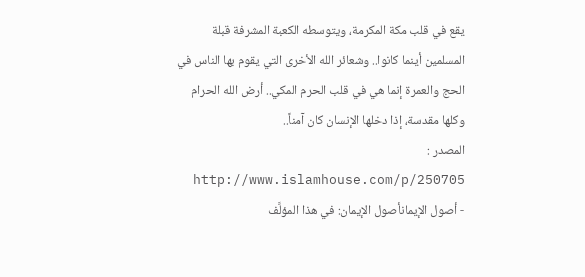يقع في قلب مكة المكرمة، ويتوسطه الكعبة المشرفة قبلة المسلمين أينما كانوا.. وشعائر الله الأخرى التي يقوم بها الناس في الحج والعمرة إنما هي في قلب الحرم المكي.. أرض الله الحرام وكلها مقدسة، إذا دخلها الإنسان كان آمناً..
المصدر : http://www.islamhouse.com/p/250705
- أصول الإيمانأصول الإيمان: في هذا المؤلَّف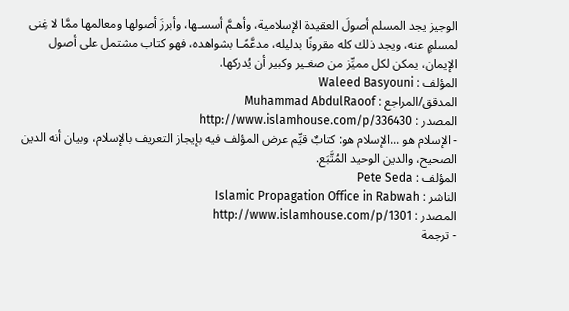الوجيز يجد المسلم أصولَ العقيدة الإسلامية، وأهـمَّ أسسـها، وأبرزَ أصولها ومعالمها ممَّا لا غِنى لمسلمٍ عنه، ويجد ذلك كله مقرونًا بدليله، مدعَّمًـا بشواهده، فهو كتاب مشتمل على أصول الإيمان، يمكن لكل مميِّز من صغـير وكبير أن يُدركها.
المؤلف : Waleed Basyouni
المدقق/المراجع : Muhammad AbdulRaoof
المصدر : http://www.islamhouse.com/p/336430
- الإسلام هو ...الإسلام هو: كتابٌ قيِّم عرض المؤلف فيه بإيجاز التعريف بالإسلام، وبيان أنه الدين الصحيح، والدين الوحيد المُتَّبَع.
المؤلف : Pete Seda
الناشر : Islamic Propagation Office in Rabwah
المصدر : http://www.islamhouse.com/p/1301
- ترجمة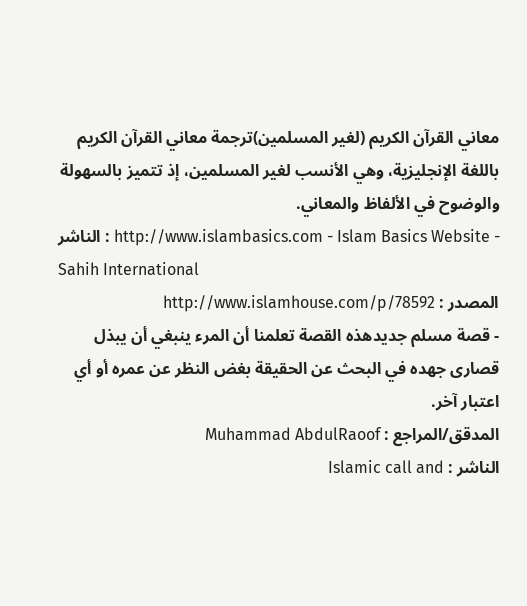معاني القرآن الكريم (لغير المسلمين)ترجمة معاني القرآن الكريم باللغة الإنجليزية، وهي الأنسب لغير المسلمين، إذ تتميز بالسهولة والوضوح في الألفاظ والمعاني.
الناشر : http://www.islambasics.com - Islam Basics Website - Sahih International
المصدر : http://www.islamhouse.com/p/78592
- قصة مسلم جديدهذه القصة تعلمنا أن المرء ينبغي أن يبذل قصارى جهده في البحث عن الحقيقة بغض النظر عن عمره أو أي اعتبار آخر.
المدقق/المراجع : Muhammad AbdulRaoof
الناشر : Islamic call and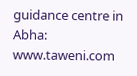guidance centre in Abha: www.taweni.com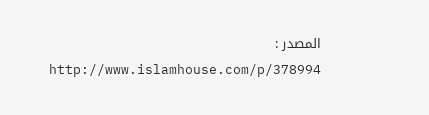المصدر : http://www.islamhouse.com/p/378994